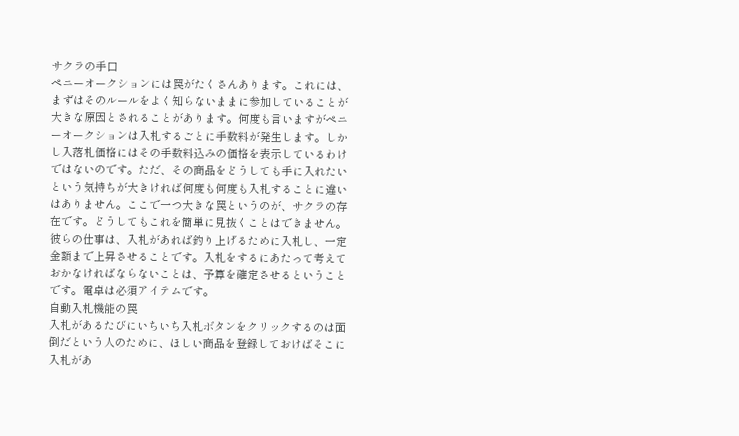サクラの手口
ペニーオークションには罠がたくさんあります。これには、まずはそのルールをよく知らないままに参加していることが大きな原因とされることがあります。何度も言いますがペニーオークションは入札するごとに手数料が発生します。しかし入落札価格にはその手数料込みの価格を表示しているわけではないのです。ただ、その商品をどうしても手に入れたいという気持ちが大きければ何度も何度も入札することに違いはありません。ここで一つ大きな罠というのが、サクラの存在です。どうしてもこれを簡単に見抜くことはできません。彼らの仕事は、入札があれば釣り上げるために入札し、一定金額まで上昇させることです。入札をするにあたって考えておかなければならないことは、予算を確定させるということです。電卓は必須アイテムです。
自動入札機能の罠
入札があるたびにいちいち入札ボタンをクリックするのは面倒だという人のために、ほしい商品を登録しておけばそこに入札があ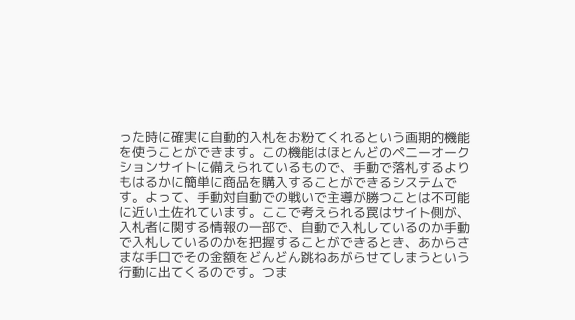った時に確実に自動的入札をお粉てくれるという画期的機能を使うことができます。この機能はほとんどのペニーオークションサイトに備えられているもので、手動で落札するよりもはるかに簡単に商品を購入することができるシステムです。よって、手動対自動での戦いで主導が勝つことは不可能に近い土佐れています。ここで考えられる罠はサイト側が、入札者に関する情報の一部で、自動で入札しているのか手動で入札しているのかを把握することができるとき、あからさまな手口でその金額をどんどん跳ねあがらせてしまうという行動に出てくるのです。つま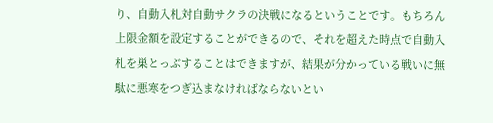り、自動入札対自動サクラの決戦になるということです。もちろん上限金額を設定することができるので、それを超えた時点で自動入札を巣とっぶすることはできますが、結果が分かっている戦いに無駄に悪寒をつぎ込まなければならないとい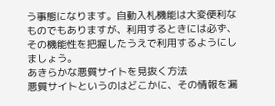う事態になります。自動入札機能は大変便利なものでもありますが、利用するときには必ず、その機能性を把握したうえで利用するようにしましょう。
あきらかな悪質サイトを見抜く方法
悪質サイトというのはどこかに、その情報を漏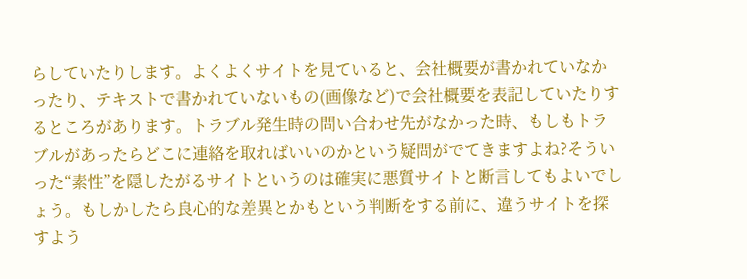らしていたりします。よくよくサイトを見ていると、会社概要が書かれていなかったり、テキストで書かれていないもの(画像など)で会社概要を表記していたりするところがあります。トラブル発生時の問い合わせ先がなかった時、もしもトラブルがあったらどこに連絡を取ればいいのかという疑問がでてきますよね?そういった“素性”を隠したがるサイトというのは確実に悪質サイトと断言してもよいでしょう。もしかしたら良心的な差異とかもという判断をする前に、違うサイトを探すよう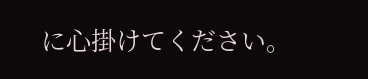に心掛けてください。